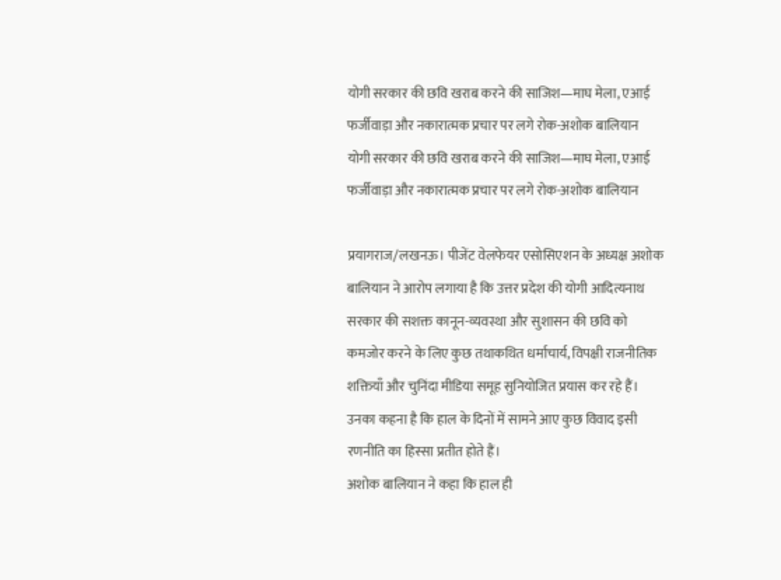योगी सरकार की छवि खराब करने की साजिश—माघ मेला, एआई फर्जीवाड़ा और नकारात्मक प्रचार पर लगे रोक-अशोक बालियान
योगी सरकार की छवि खराब करने की साजिश—माघ मेला, एआई फर्जीवाड़ा और नकारात्मक प्रचार पर लगे रोक-अशोक बालियान

प्रयागराज/लखनऊ। पीजेंट वेलफेयर एसोसिएशन के अध्यक्ष अशोक बालियान ने आरोप लगाया है कि उत्तर प्रदेश की योगी आदित्यनाथ सरकार की सशक्त कानून-व्यवस्था और सुशासन की छवि को कमजोर करने के लिए कुछ तथाकथित धर्माचार्य, विपक्षी राजनीतिक शक्तियाँ और चुनिंदा मीडिया समूह सुनियोजित प्रयास कर रहे हैं। उनका कहना है कि हाल के दिनों में सामने आए कुछ विवाद इसी रणनीति का हिस्सा प्रतीत होते हैं।
अशोक बालियान ने कहा कि हाल ही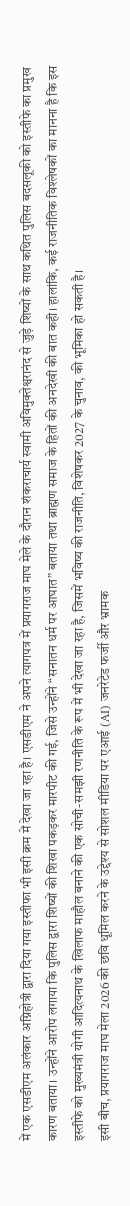में एक एसडीएम अलंकार अग्निहोत्री द्वारा दिया गया इस्तीफा भी इसी क्रम में देखा जा रहा है। एसडीएम ने अपने त्यागपत्र में प्रयागराज माघ मेले के दौरान शंकराचार्य स्वामी अविमुक्तेश्वरानंद से जुड़े शिष्यों के साथ कथित पुलिस बदसलूकी को इस्तीफे का प्रमुख कारण बताया। उन्होंने आरोप लगाया कि पुलिस द्वारा शिष्यों की शिखा पकड़कर मारपीट की गई, जिसे उन्होंने “सनातन धर्म पर आघात” बताया तथा ब्राह्मण समाज के हितों की अनदेखी की बात कही। हालांकि, कई राजनीतिक विश्लेषकों का मानना है कि इस इस्तीफे को मुख्यमंत्री योगी आदित्यनाथ के खिलाफ माहौल बनाने की एक सोची-समझी रणनीति के रूप में भी देखा जा रहा है, जिसमें भविष्य की राजनीति, विशेषकर 2027 के चुनाव, की भूमिका हो सकती है।
इसी बीच, प्रयागराज माघ मेला 2026 की छवि धूमिल करने के उद्देश्य से सोशल मीडिया पर एआई (AI) जनरेटेड फर्जी और भ्रामक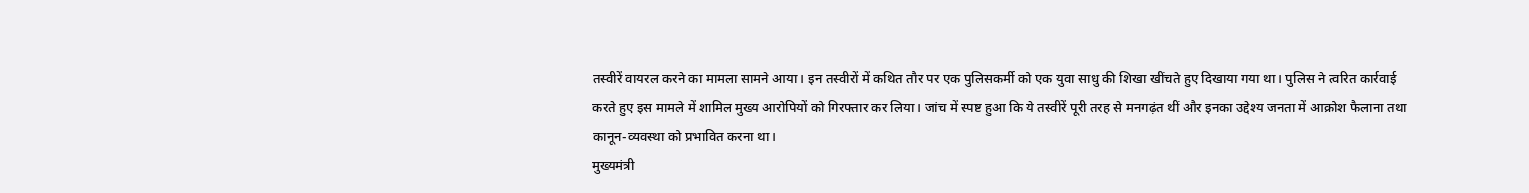तस्वीरें वायरल करने का मामला सामने आया। इन तस्वीरों में कथित तौर पर एक पुलिसकर्मी को एक युवा साधु की शिखा खींचते हुए दिखाया गया था। पुलिस ने त्वरित कार्रवाई करते हुए इस मामले में शामिल मुख्य आरोपियों को गिरफ्तार कर लिया। जांच में स्पष्ट हुआ कि ये तस्वीरें पूरी तरह से मनगढ़ंत थीं और इनका उद्देश्य जनता में आक्रोश फैलाना तथा कानून-व्यवस्था को प्रभावित करना था।
मुख्यमंत्री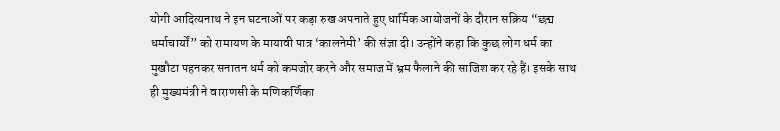योगी आदित्यनाथ ने इन घटनाओं पर कड़ा रुख अपनाते हुए धार्मिक आयोजनों के दौरान सक्रिय “छद्म धर्माचार्यों” को रामायण के मायावी पात्र ‘कालनेमी’ की संज्ञा दी। उन्होंने कहा कि कुछ लोग धर्म का मुखौटा पहनकर सनातन धर्म को कमजोर करने और समाज में भ्रम फैलाने की साजिश कर रहे हैं। इसके साथ ही मुख्यमंत्री ने वाराणसी के मणिकर्णिका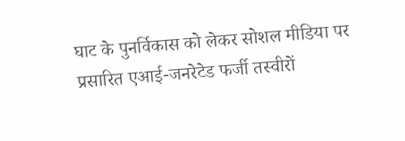घाट के पुनर्विकास को लेकर सोशल मीडिया पर प्रसारित एआई-जनरेटेड फर्जी तस्वीरों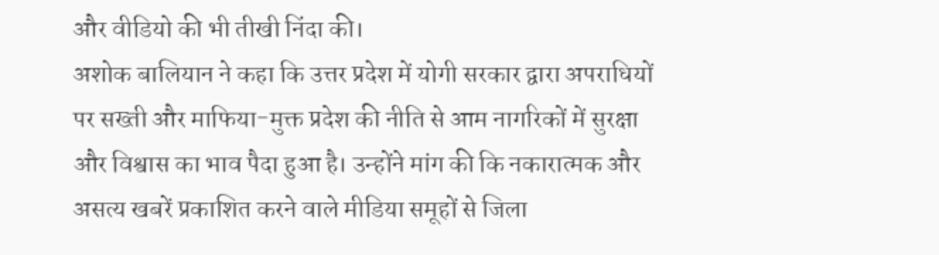और वीडियो की भी तीखी निंदा की।
अशोक बालियान ने कहा कि उत्तर प्रदेश में योगी सरकार द्वारा अपराधियों पर सख्ती और माफिया-मुक्त प्रदेश की नीति से आम नागरिकों में सुरक्षा और विश्वास का भाव पैदा हुआ है। उन्होंने मांग की कि नकारात्मक और असत्य खबरें प्रकाशित करने वाले मीडिया समूहों से जिला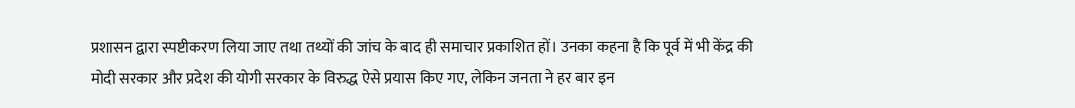प्रशासन द्वारा स्पष्टीकरण लिया जाए तथा तथ्यों की जांच के बाद ही समाचार प्रकाशित हों। उनका कहना है कि पूर्व में भी केंद्र की मोदी सरकार और प्रदेश की योगी सरकार के विरुद्ध ऐसे प्रयास किए गए, लेकिन जनता ने हर बार इन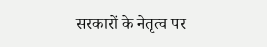सरकारों के नेतृत्व पर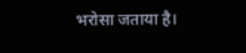भरोसा जताया है।